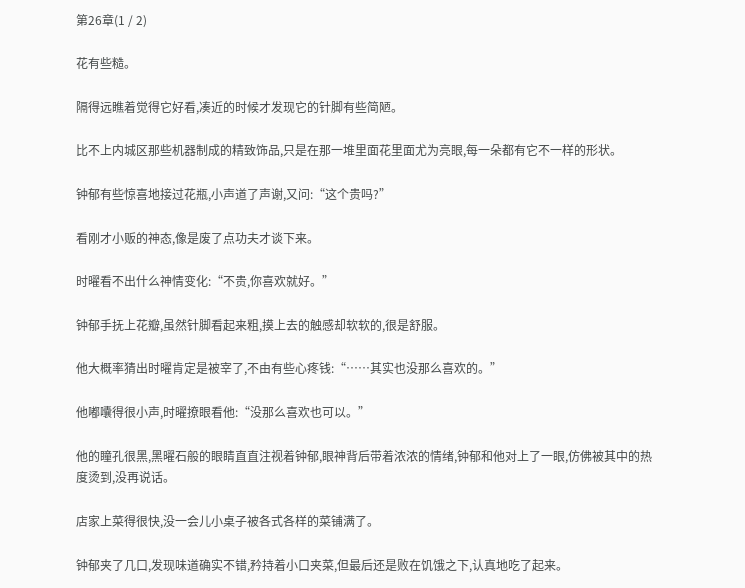第26章(1 / 2)

花有些糙。

隔得远瞧着觉得它好看,凑近的时候才发现它的针脚有些简陋。

比不上内城区那些机器制成的精致饰品,只是在那一堆里面花里面尤为亮眼,每一朵都有它不一样的形状。

钟郁有些惊喜地接过花瓶,小声道了声谢,又问:“这个贵吗?”

看刚才小贩的神态,像是废了点功夫才谈下来。

时曜看不出什么神情变化:“不贵,你喜欢就好。”

钟郁手抚上花瓣,虽然针脚看起来粗,摸上去的触感却软软的,很是舒服。

他大概率猜出时曜肯定是被宰了,不由有些心疼钱:“……其实也没那么喜欢的。”

他嘟囔得很小声,时曜撩眼看他:“没那么喜欢也可以。”

他的瞳孔很黑,黑曜石般的眼睛直直注视着钟郁,眼神背后带着浓浓的情绪,钟郁和他对上了一眼,仿佛被其中的热度烫到,没再说话。

店家上菜得很快,没一会儿小桌子被各式各样的菜铺满了。

钟郁夹了几口,发现味道确实不错,矜持着小口夹菜,但最后还是败在饥饿之下,认真地吃了起来。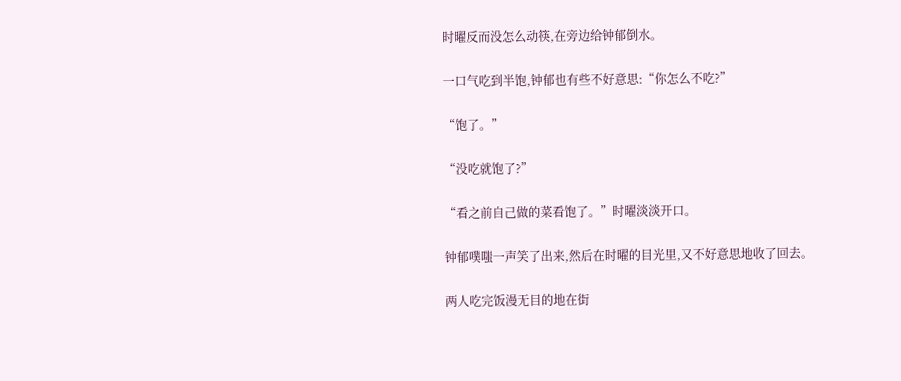时曜反而没怎么动筷,在旁边给钟郁倒水。

一口气吃到半饱,钟郁也有些不好意思:“你怎么不吃?”

“饱了。”

“没吃就饱了?”

“看之前自己做的菜看饱了。”时曜淡淡开口。

钟郁噗嗤一声笑了出来,然后在时曜的目光里,又不好意思地收了回去。

两人吃完饭漫无目的地在街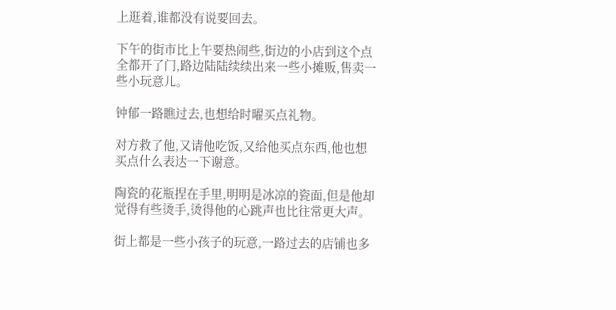上逛着,谁都没有说要回去。

下午的街市比上午要热闹些,街边的小店到这个点全都开了门,路边陆陆续续出来一些小摊贩,售卖一些小玩意儿。

钟郁一路瞧过去,也想给时曜买点礼物。

对方救了他,又请他吃饭,又给他买点东西,他也想买点什么表达一下谢意。

陶瓷的花瓶捏在手里,明明是冰凉的瓷面,但是他却觉得有些烫手,烫得他的心跳声也比往常更大声。

街上都是一些小孩子的玩意,一路过去的店铺也多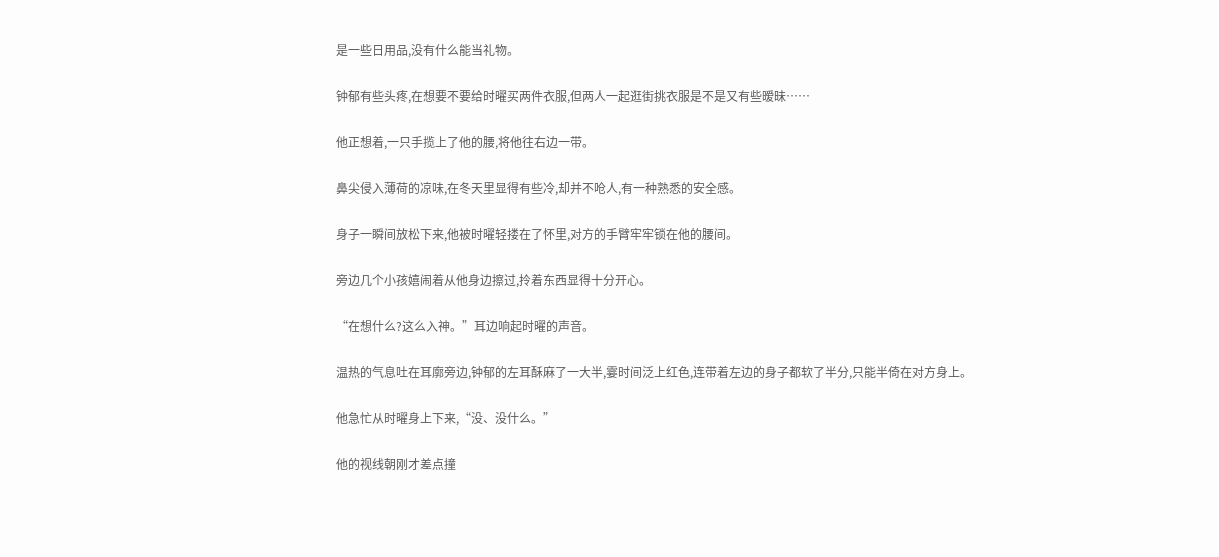是一些日用品,没有什么能当礼物。

钟郁有些头疼,在想要不要给时曜买两件衣服,但两人一起逛街挑衣服是不是又有些暧昧……

他正想着,一只手揽上了他的腰,将他往右边一带。

鼻尖侵入薄荷的凉味,在冬天里显得有些冷,却并不呛人,有一种熟悉的安全感。

身子一瞬间放松下来,他被时曜轻搂在了怀里,对方的手臂牢牢锁在他的腰间。

旁边几个小孩嬉闹着从他身边擦过,拎着东西显得十分开心。

“在想什么?这么入神。”耳边响起时曜的声音。

温热的气息吐在耳廓旁边,钟郁的左耳酥麻了一大半,霎时间泛上红色,连带着左边的身子都软了半分,只能半倚在对方身上。

他急忙从时曜身上下来,“没、没什么。”

他的视线朝刚才差点撞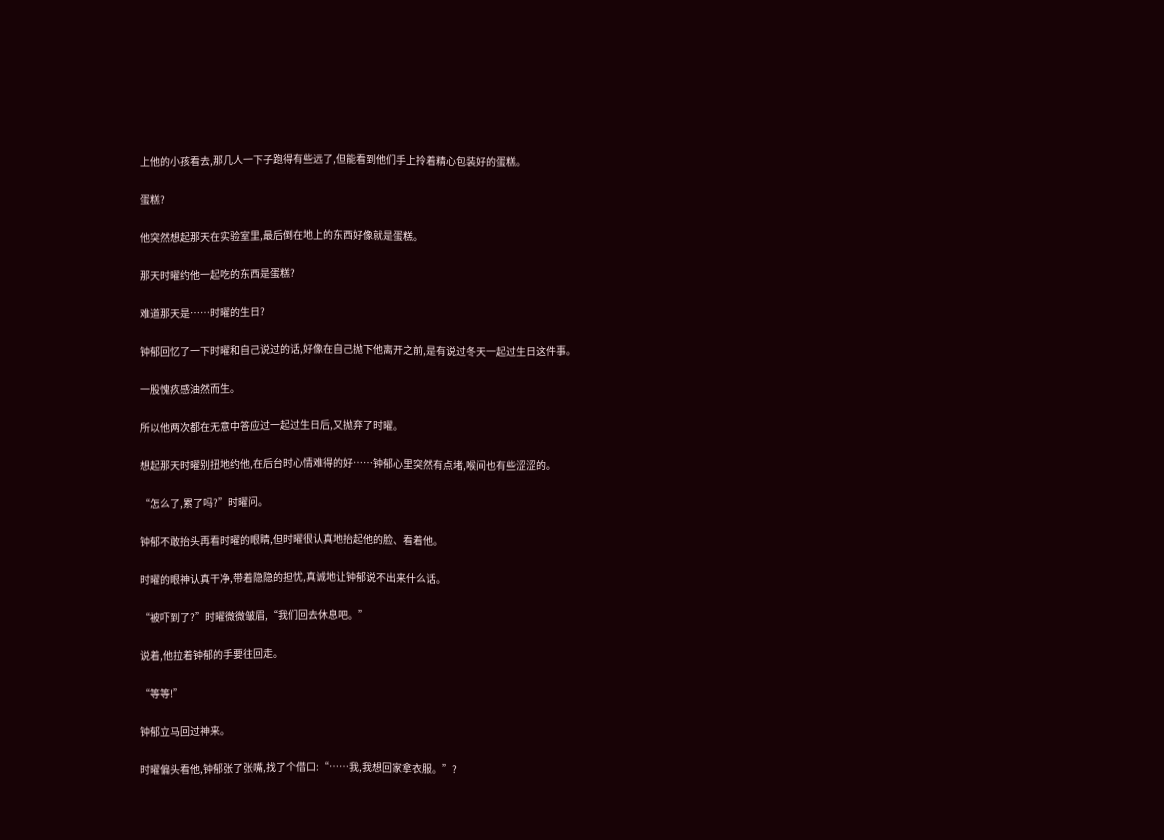上他的小孩看去,那几人一下子跑得有些远了,但能看到他们手上拎着精心包装好的蛋糕。

蛋糕?

他突然想起那天在实验室里,最后倒在地上的东西好像就是蛋糕。

那天时曜约他一起吃的东西是蛋糕?

难道那天是……时曜的生日?

钟郁回忆了一下时曜和自己说过的话,好像在自己抛下他离开之前,是有说过冬天一起过生日这件事。

一股愧疚感油然而生。

所以他两次都在无意中答应过一起过生日后,又抛弃了时曜。

想起那天时曜别扭地约他,在后台时心情难得的好……钟郁心里突然有点堵,喉间也有些涩涩的。

“怎么了,累了吗?”时曜问。

钟郁不敢抬头再看时曜的眼睛,但时曜很认真地抬起他的脸、看着他。

时曜的眼神认真干净,带着隐隐的担忧,真诚地让钟郁说不出来什么话。

“被吓到了?”时曜微微皱眉,“我们回去休息吧。”

说着,他拉着钟郁的手要往回走。

“等等!”

钟郁立马回过神来。

时曜偏头看他,钟郁张了张嘴,找了个借口:“……我,我想回家拿衣服。”?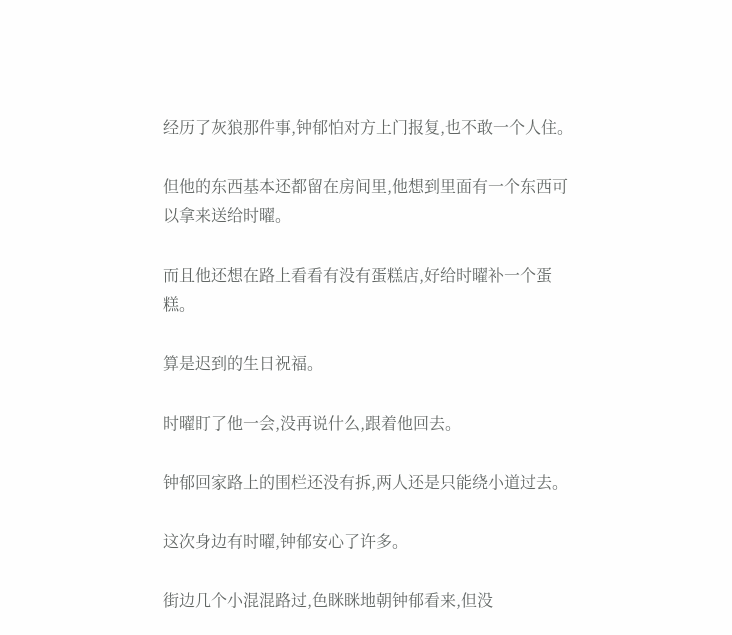经历了灰狼那件事,钟郁怕对方上门报复,也不敢一个人住。

但他的东西基本还都留在房间里,他想到里面有一个东西可以拿来送给时曜。

而且他还想在路上看看有没有蛋糕店,好给时曜补一个蛋糕。

算是迟到的生日祝福。

时曜盯了他一会,没再说什么,跟着他回去。

钟郁回家路上的围栏还没有拆,两人还是只能绕小道过去。

这次身边有时曜,钟郁安心了许多。

街边几个小混混路过,色眯眯地朝钟郁看来,但没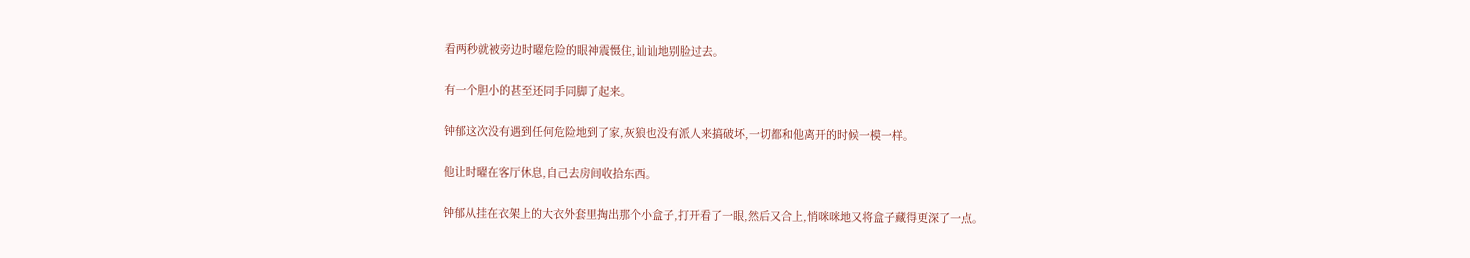看两秒就被旁边时曜危险的眼神震慑住,讪讪地别脸过去。

有一个胆小的甚至还同手同脚了起来。

钟郁这次没有遇到任何危险地到了家,灰狼也没有派人来搞破坏,一切都和他离开的时候一模一样。

他让时曜在客厅休息,自己去房间收拾东西。

钟郁从挂在衣架上的大衣外套里掏出那个小盒子,打开看了一眼,然后又合上,悄咪咪地又将盒子藏得更深了一点。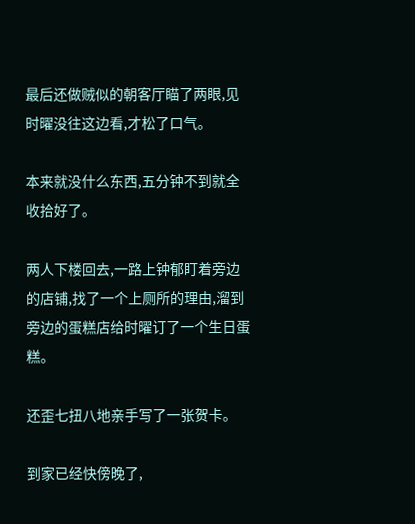最后还做贼似的朝客厅瞄了两眼,见时曜没往这边看,才松了口气。

本来就没什么东西,五分钟不到就全收拾好了。

两人下楼回去,一路上钟郁盯着旁边的店铺,找了一个上厕所的理由,溜到旁边的蛋糕店给时曜订了一个生日蛋糕。

还歪七扭八地亲手写了一张贺卡。

到家已经快傍晚了,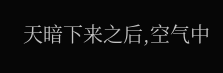天暗下来之后,空气中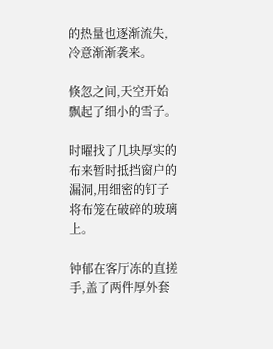的热量也逐渐流失,冷意渐渐袭来。

倏忽之间,天空开始飘起了细小的雪子。

时曜找了几块厚实的布来暂时抵挡窗户的漏洞,用细密的钉子将布笼在破碎的玻璃上。

钟郁在客厅冻的直搓手,盖了两件厚外套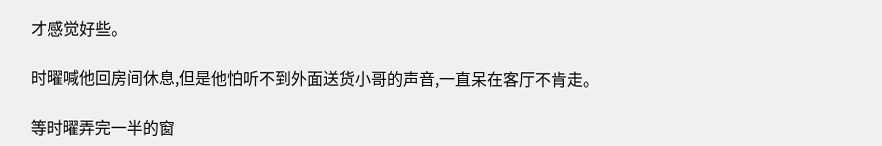才感觉好些。

时曜喊他回房间休息,但是他怕听不到外面送货小哥的声音,一直呆在客厅不肯走。

等时曜弄完一半的窗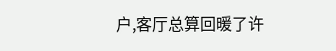户,客厅总算回暖了许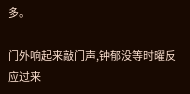多。

门外响起来敲门声,钟郁没等时曜反应过来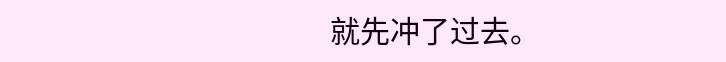就先冲了过去。